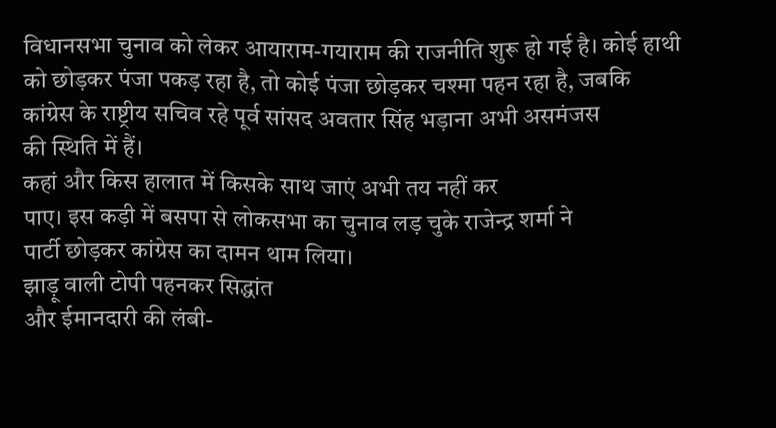विधानसभा चुनाव को लेकर आयाराम-गयाराम की राजनीति शुरू हो गई है। कोई हाथी
को छोड़कर पंजा पकड़ रहा है, तो कोई पंजा छोड़कर चश्मा पहन रहा है, जबकि
कांग्रेस के राष्ट्रीय सचिव रहे पूर्व सांसद अवतार सिंह भड़ाना अभी असमंजस
की स्थिति में हैं।
कहां और किस हालात में किसके साथ जाएं अभी तय नहीं कर
पाए। इस कड़ी में बसपा से लोकसभा का चुनाव लड़ चुके राजेन्द्र शर्मा ने
पार्टी छोड़कर कांग्रेस का दामन थाम लिया।
झाड़ू वाली टोपी पहनकर सिद्धांत
और ईमानदारी की लंबी-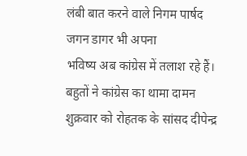लंबी बात करने वाले निगम पार्षद जगन डागर भी अपना
भविष्य अब कांग्रेस में तलाश रहे हैं।
बहुतों ने कांग्रेस का थामा दामन
शुक्रवार को रोहतक के सांसद दीपेन्द्र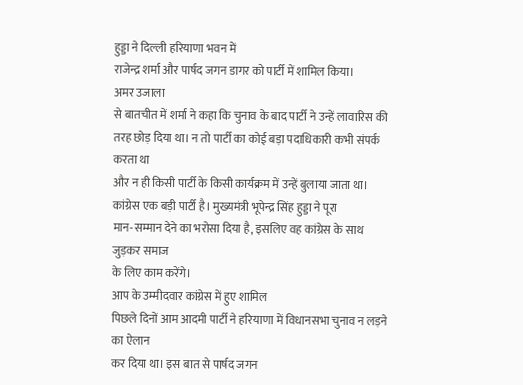हुड्डा ने दिल्ली हरियाणा भवन में
राजेन्द्र शर्मा और पार्षद जगन डागर को पार्टी में शामिल किया।
अमर उजाला
से बातचीत में शर्मा ने कहा कि चुनाव के बाद पार्टी ने उन्हें लावारिस की
तरह छोड़ दिया था। न तो पार्टी का कोई बड़ा पदाधिकारी कभी संपर्क करता था
और न ही किसी पार्टी के किसी कार्यक्रम में उन्हें बुलाया जाता था।
कांग्रेस एक बड़ी पार्टी है। मुख्यमंत्री भूपेन्द्र सिंह हुड्डा ने पूरा
मान-सम्मान देने का भरोसा दिया है, इसलिए वह कांग्रेस के साथ जुड़कर समाज
के लिए काम करेंगे।
आप के उम्मीदवार कांग्रेस में हुए शामिल
पिछले दिनों आम आदमी पार्टी ने हरियाणा में विधानसभा चुनाव न लड़ने का ऐलान
कर दिया था। इस बात से पार्षद जगन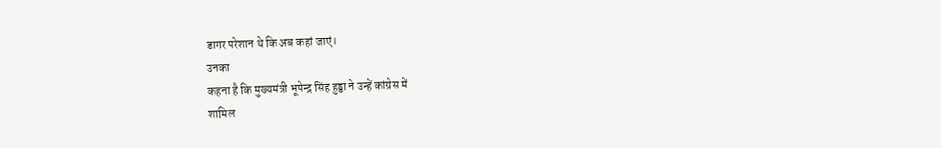डागर परेशान थे कि अब कहां जाएं।
उनका
कहना है कि मुख्यमंत्री भूपेन्द्र सिंह हुड्डा ने उन्हें कांग्रेस में
शामिल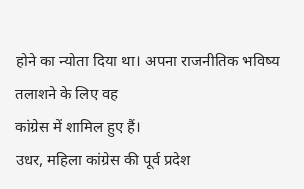होने का न्योता दिया था। अपना राजनीतिक भविष्य तलाशने के लिए वह
कांग्रेस में शामिल हुए हैं।
उधर, महिला कांग्रेस की पूर्व प्रदेश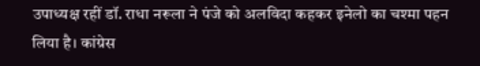उपाध्यक्ष रहीं डॉ. राधा नरूला ने पंजे को अलविदा कहकर इनेलो का चश्मा पहन
लिया है। कांग्रेस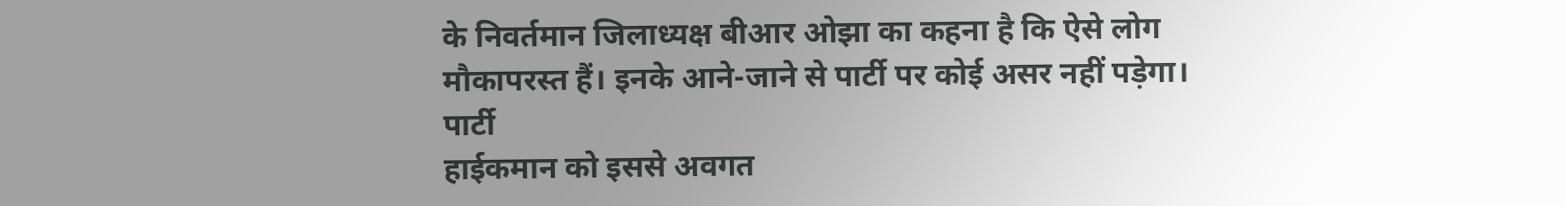के निवर्तमान जिलाध्यक्ष बीआर ओझा का कहना है कि ऐसे लोग
मौकापरस्त हैं। इनके आने-जाने से पार्टी पर कोई असर नहीं पड़ेगा। पार्टी
हाईकमान को इससे अवगत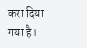करा दिया गया है।